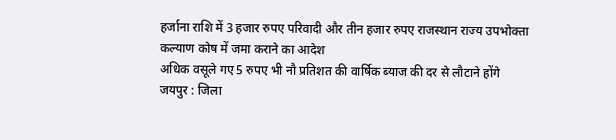हर्जाना राशि में 3 हजार रुपए परिवादी और तीन हजार रुपए राजस्थान राज्य उपभोक्ता कल्याण कोष में जमा कराने का आदेश
अधिक वसूले गए 5 रुपए भी नौ प्रतिशत की वार्षिक ब्याज की दर से लौटाने होंगे
जयपुर : जिला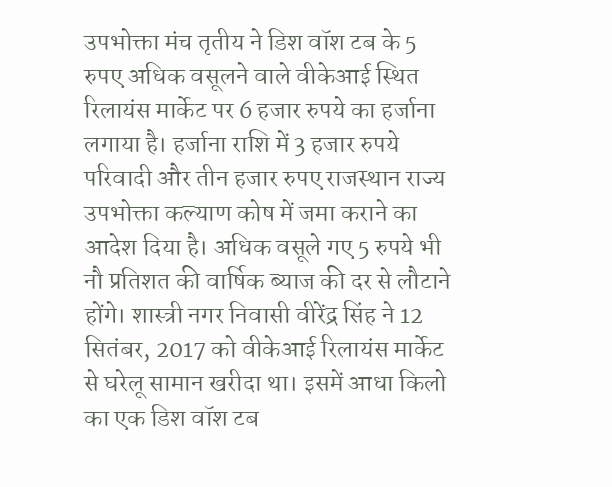उपभोक्ता मंच तृतीय ने डिश वॉश टब के 5 रुपए अधिक वसूलने वाले वीकेआई स्थित रिलायंस मार्केट पर 6 हजार रुपये का हर्जाना लगाया है। हर्जाना राशि में 3 हजार रुपये परिवादी और तीन हजार रुपए राजस्थान राज्य उपभोक्ता कल्याण कोष में जमा कराने का आदेश दिया है। अधिक वसूले गए 5 रुपये भी नौ प्रतिशत की वार्षिक ब्याज की दर से लौटाने होंगे। शास्त्री नगर निवासी वीरेंद्र सिंह ने 12 सितंबर, 2017 को वीकेआई रिलायंस मार्केट से घरेलू सामान खरीदा था। इसमें आधा किलो का एक डिश वॉश टब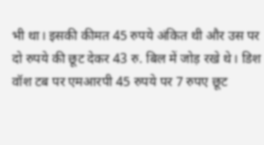भी था। इसकी कीमत 45 रुपये अंकित थी और उस पर दो रुपये की छूट देकर 43 रु. बिल में जोड़ रखे थे। डिश वॉश टब पर एमआरपी 45 रुपये पर 7 रुपए छूट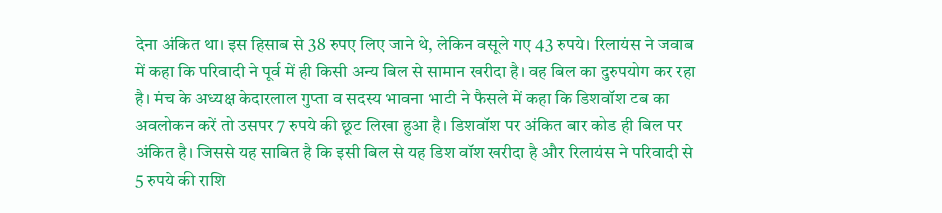देना अंकित था। इस हिसाब से 38 रुपए लिए जाने थे, लेकिन वसूले गए 43 रुपये। रिलायंस ने जवाब में कहा कि परिवादी ने पूर्व में ही किसी अन्य बिल से सामान खरीदा है। वह बिल का दुरुपयोग कर रहा है। मंच के अध्यक्ष केदारलाल गुप्ता व सदस्य भावना भाटी ने फैसले में कहा कि डिशवॉश टब का अवलोकन करें तो उसपर 7 रुपये की छूट लिखा हुआ है। डिशवॉश पर अंकित बार कोड ही बिल पर अंकित है। जिससे यह साबित है कि इसी बिल से यह डिश वॉश खरीदा है और रिलायंस ने परिवादी से 5 रुपये की राशि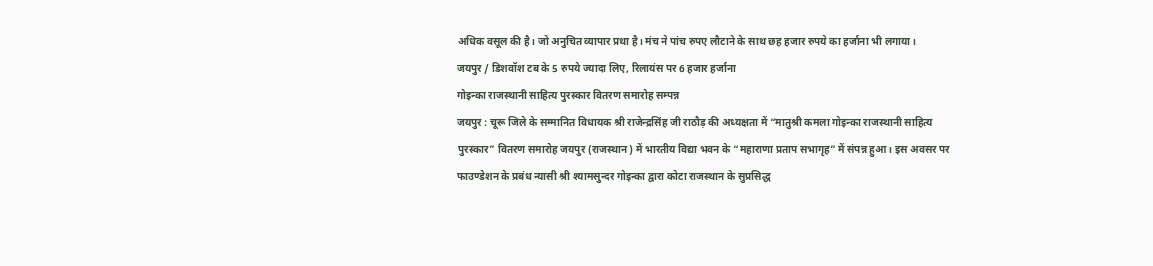अधिक वसूल की है। जो अनुचित व्यापार प्रथा है। मंच ने पांच रुपए लौटाने के साथ छह हजार रुपये का हर्जाना भी लगाया।
जयपुर / डिशवॉश टब के 5 रुपये ज्यादा लिए, रिलायंस पर 6 हजार हर्जाना
गोइन्का राजस्थानी साहित्य पुरस्कार वितरण समारोह सम्पन्न
जयपुर : चूरू जिले के सम्मानित विधायक श्री राजेन्द्रसिंह जी राठौड़ की अध्यक्षता में “मातुश्री कमला गोइन्का राजस्थानी साहित्य पुरस्कार” वितरण समारोह जयपुर (राजस्थान) में भारतीय विद्या भवन के “महाराणा प्रताप सभागृह” में संपन्न हुआ। इस अवसर पर फाउण्डेशन के प्रबंध न्यासी श्री श्यामसुन्दर गोइन्का द्वारा कोटा राजस्थान के सुप्रसिद्ध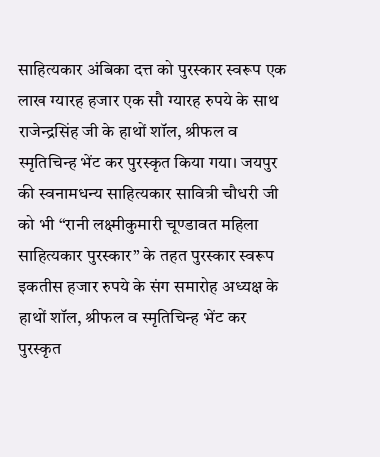साहित्यकार अंबिका दत्त को पुरस्कार स्वरूप एक लाख ग्यारह हजार एक सौ ग्यारह रुपये के साथ राजेन्द्रसिंह जी के हाथों शॉल, श्रीफल व स्मृतिचिन्ह भेंट कर पुरस्कृत किया गया। जयपुर की स्वनामधन्य साहित्यकार सावित्री चौधरी जी को भी “रानी लक्ष्मीकुमारी चूण्डावत महिला साहित्यकार पुरस्कार” के तहत पुरस्कार स्वरूप इकतीस हजार रुपये के संग समारोह अध्यक्ष के हाथों शॉल, श्रीफल व स्मृतिचिन्ह भेंट कर पुरस्कृत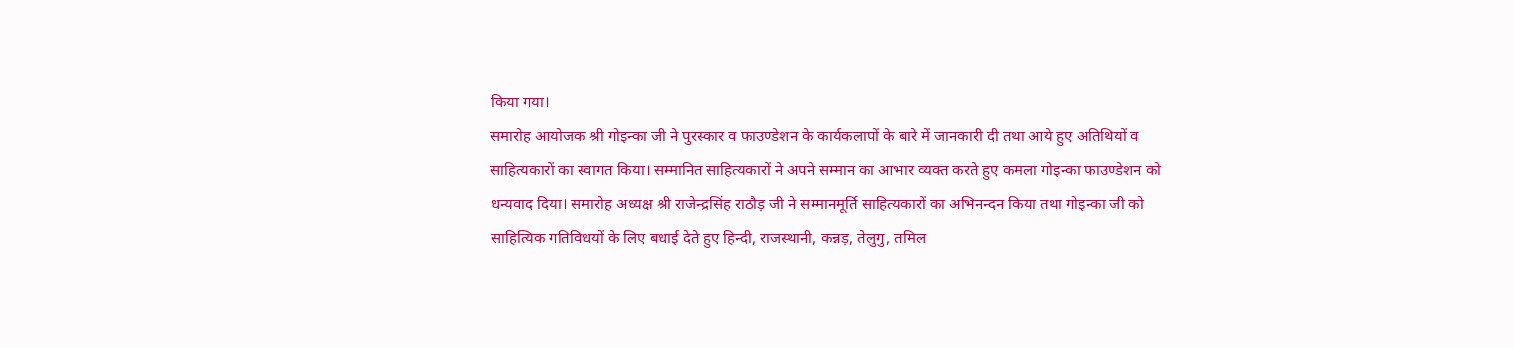किया गया।
समारोह आयोजक श्री गोइन्का जी ने पुरस्कार व फाउण्डेशन के कार्यकलापों के बारे में जानकारी दी तथा आये हुए अतिथियों व साहित्यकारों का स्वागत किया। सम्मानित साहित्यकारों ने अपने सम्मान का आभार व्यक्त करते हुए कमला गोइन्का फाउण्डेशन को धन्यवाद दिया। समारोह अध्यक्ष श्री राजेन्द्रसिंह राठौड़ जी ने सम्मानमूर्ति साहित्यकारों का अभिनन्दन किया तथा गोइन्का जी को साहित्यिक गतिविधयों के लिए बधाई देते हुए हिन्दी, राजस्थानी, कन्नड़, तेलुगु, तमिल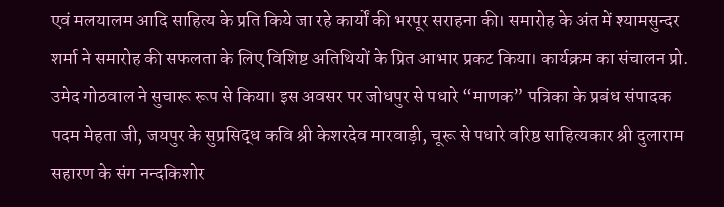एवं मलयालम आदि साहित्य के प्रति किये जा रहे कार्यों की भरपूर सराहना की। समारोह के अंत में श्यामसुन्दर शर्मा ने समारोह की सफलता के लिए विशिष्ट अतिथियों के प्रित आभार प्रकट किया। कार्यक्रम का संचालन प्रो. उमेद गोठवाल ने सुचारू रूप से किया। इस अवसर पर जोधपुर से पधारे “माणक” पत्रिका के प्रबंध संपादक पदम मेहता जी, जयपुर के सुप्रसिद्ध कवि श्री केशरदेव मारवाड़ी, चूरू से पधारे वरिष्ठ साहित्यकार श्री दुलाराम सहारण के संग नन्दकिशोर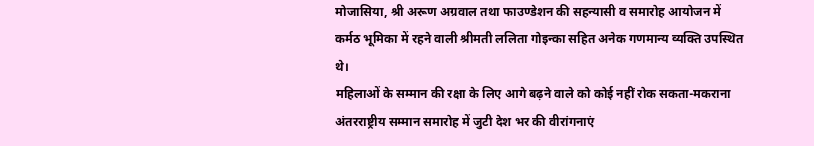मोजासिया, श्री अरूण अग्रवाल तथा फाउण्डेशन की सहन्यासी व समारोह आयोजन में कर्मठ भूमिका में रहने वाली श्रीमती ललिता गोइन्का सहित अनेक गणमान्य व्यक्ति उपस्थित थे।
महिलाओं के सम्मान की रक्षा के लिए आगे बढ़ने वाले को कोई नहीं रोक सकता-मकराना
अंतरराष्ट्रीय सम्मान समारोह में जुटी देश भर की वीरांगनाएं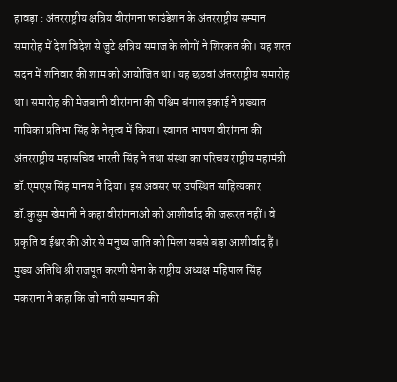हावड़ा : अंतरराष्ट्रीय क्षत्रिय वीरांगना फाउंडेशन के अंतरराष्ट्रीय सम्मान समारोह में देश विदेश से जुटे क्षत्रिय समाज के लोगों ने शिरकत की। यह शरत सदन में शनिवार की शाम को आयोजित था। यह छठवां अंतरराष्ट्रीय समारोह था। समारोह की मेजबानी वीरांगना की पश्चिम बंगाल इकाई ने प्रख्यात गायिका प्रतिभा सिंह के नेतृत्व में किया। स्वागत भाषण वीरांगना की अंतरराष्ट्रीय महासचिव भारती सिंह ने तथा संस्था का परिचय राष्ट्रीय महामंत्री डॉ.एमएस सिंह मानस ने दिया। इस अवसर पर उपस्थित साहित्यकार डॉ.कुसुम खेमानी ने कहा वीरांगनाओं को आशीर्वाद की जरूरत नहीं। वे प्रकृति व ईश्वर की ओर से मनुष्य जाति को मिला सबसे बड़ा आशीर्वाद हैं। मुख्य अतिथि श्री राजपूत करणी सेना के राष्ट्रीय अध्यक्ष महिपाल सिंह मकराना ने कहा कि जो नारी सम्मान की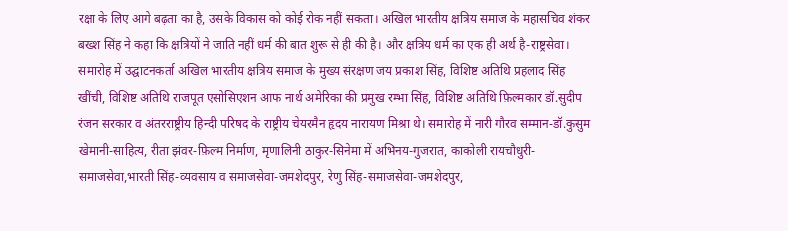रक्षा के लिए आगे बढ़ता का है, उसके विकास को कोई रोक नहीं सकता। अखिल भारतीय क्षत्रिय समाज के महासचिव शंकर बख्श सिंह ने कहा कि क्षत्रियों ने जाति नहीं धर्म की बात शुरू से ही की है। और क्षत्रिय धर्म का एक ही अर्थ है-राष्ट्रसेवा। समारोह में उद्घाटनकर्ता अखिल भारतीय क्षत्रिय समाज के मुख्य संरक्षण जय प्रकाश सिंह, विशिष्ट अतिथि प्रहलाद सिंह खींची, विशिष्ट अतिथि राजपूत एसोसिएशन आफ नार्थ अमेरिका की प्रमुख रम्भा सिंह, विशिष्ट अतिथि फ़िल्मकार डॉ.सुदीप रंजन सरकार व अंतरराष्ट्रीय हिन्दी परिषद के राष्ट्रीय चेयरमैन हृदय नारायण मिश्रा थे। समारोह में नारी गौरव सम्मान-डॉ.कुसुम खेमानी-साहित्य, रीता झंवर-फ़िल्म निर्माण, मृणालिनी ठाकुर-सिनेमा में अभिनय-गुजरात, काकोली रायचौधुरी-समाजसेवा,भारती सिंह-व्यवसाय व समाजसेवा-जमशेदपुर, रेणु सिंह-समाजसेवा-जमशेदपुर,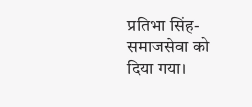प्रतिभा सिंह-समाजसेवा को दिया गया।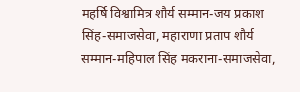महर्षि विश्वामित्र शौर्य सम्मान-जय प्रकाश सिंह-समाजसेवा, महाराणा प्रताप शौर्य सम्मान-महिपाल सिंह मकराना-समाजसेवा,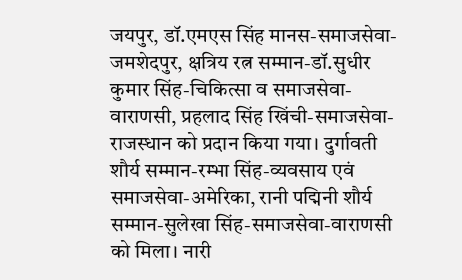जयपुर, डॉ.एमएस सिंह मानस-समाजसेवा-जमशेदपुर, क्षत्रिय रत्न सम्मान-डॉ.सुधीर कुमार सिंह-चिकित्सा व समाजसेवा-वाराणसी, प्रहलाद सिंह खिंची-समाजसेवा-राजस्धान को प्रदान किया गया। दुर्गावती शौर्य सम्मान-रम्भा सिंह-व्यवसाय एवं समाजसेवा-अमेरिका, रानी पद्मिनी शौर्य सम्मान-सुलेखा सिंह-समाजसेवा-वाराणसी को मिला। नारी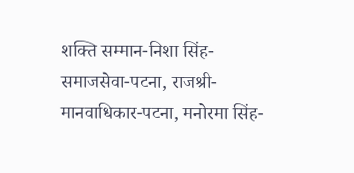शक्ति सम्मान-निशा सिंह-समाजसेवा-पटना, राजश्री-मानवाधिकार-पटना, मनोरमा सिंह-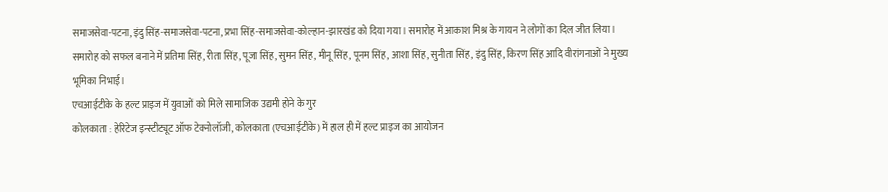समाजसेवा-पटना, इंदु सिंह-समाजसेवा-पटना, प्रभा सिंह-समाजसेवा-कोल्हान-झारखंड को दिया गया। समारोह में आकाश मिश्र के गायन ने लोगों का दिल जीत लिया।
समारोह को सफल बनाने में प्रतिमा सिंह, रीता सिंह, पूजा सिंह, सुमन सिंह, मीनू सिंह, पूनम सिंह, आशा सिंह, सुनीता सिंह, इंदु सिंह, किरण सिंह आदि वीरांगनाओं ने मुख्य भूमिका निभाई।
एचआईटीके के हल्ट प्राइज में युवाओं को मिले सामाजिक उद्यमी होने के गुर
कोलकाता : हेरिटेज इन्स्टीट्यूट ऑफ टेक्नोलॉजी, कोलकाता (एचआईटीके) में हाल ही में हल्ट प्राइज का आयोजन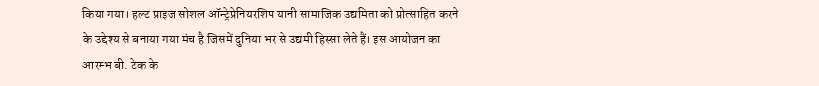किया गया। हल्ट प्राइज सोशल ऑन्ट्रेप्रेनियरशिप यानी सामाजिक उद्यमिता को प्रोत्साहित करने के उद्देश्य से बनाया गया मंच है जिसमें दुनिया भर से उद्यमी हिस्सा लेते हैं। इस आयोजन का आरम्भ बी. टेक के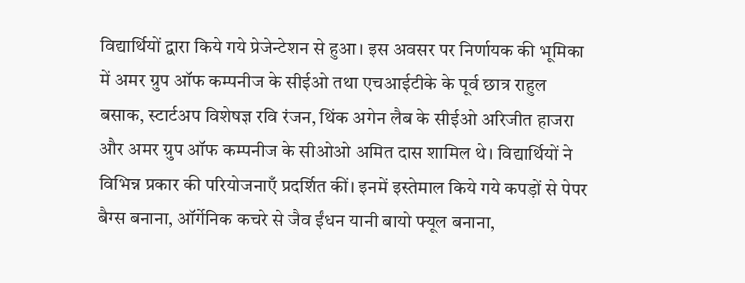विद्यार्थियों द्वारा किये गये प्रेजेन्टेशन से हुआ। इस अवसर पर निर्णायक की भूमिका में अमर ग्रुप ऑफ कम्पनीज के सीईओ तथा एचआईटीके के पूर्व छात्र राहुल बसाक, स्टार्टअप विशेषज्ञ रवि रंजन, थिंक अगेन लैब के सीईओ अरिजीत हाजरा और अमर ग्रुप ऑफ कम्पनीज के सीओओ अमित दास शामिल थे। विद्यार्थियों ने विभिन्न प्रकार की परियोजनाएँ प्रदर्शित कीं। इनमें इस्तेमाल किये गये कपड़ों से पेपर बैग्स बनाना, ऑर्गेनिक कचरे से जैव ईंधन यानी बायो फ्यूल बनाना,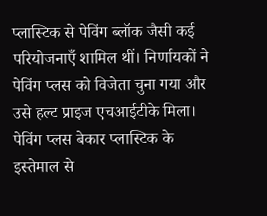प्लास्टिक से पेविंग ब्लॉक जैसी कई परियोजनाएँ शामिल थीं। निर्णायकों ने पेविंग प्लस को विजेता चुना गया और उसे हल्ट प्राइज एचआईटीके मिला। पेविंग प्लस बेकार प्लास्टिक के इस्तेमाल से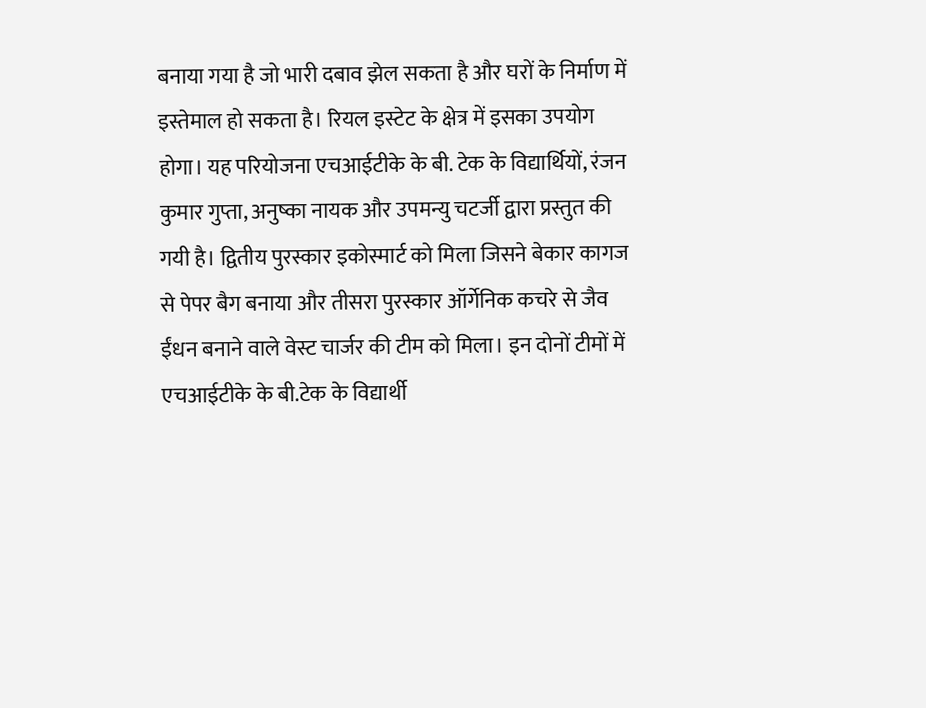बनाया गया है जो भारी दबाव झेल सकता है और घरों के निर्माण में इस्तेमाल हो सकता है। रियल इस्टेट के क्षेत्र में इसका उपयोग होगा। यह परियोजना एचआईटीके के बी. टेक के विद्यार्थियों, रंजन कुमार गुप्ता, अनुष्का नायक और उपमन्यु चटर्जी द्वारा प्रस्तुत की गयी है। द्वितीय पुरस्कार इकोस्मार्ट को मिला जिसने बेकार कागज से पेपर बैग बनाया और तीसरा पुरस्कार ऑर्गेनिक कचरे से जैव ईंधन बनाने वाले वेस्ट चार्जर की टीम को मिला। इन दोनों टीमों में एचआईटीके के बी.टेक के विद्यार्थी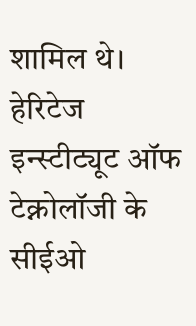शामिल थे। हेरिटेज इन्स्टीट्यूट ऑफ टेक्नोलॉजी के सीईओ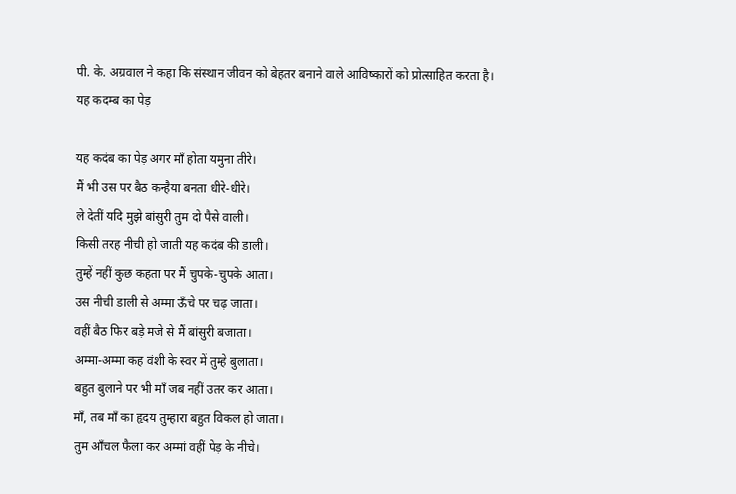पी. के. अग्रवाल ने कहा कि संस्थान जीवन को बेहतर बनाने वाले आविष्कारों को प्रोत्साहित करता है।
यह कदम्ब का पेड़

यह कदंब का पेड़ अगर माँ होता यमुना तीरे।
मैं भी उस पर बैठ कन्हैया बनता धीरे-धीरे।
ले देतीं यदि मुझे बांसुरी तुम दो पैसे वाली।
किसी तरह नीची हो जाती यह कदंब की डाली।
तुम्हें नहीं कुछ कहता पर मैं चुपके-चुपके आता।
उस नीची डाली से अम्मा ऊँचे पर चढ़ जाता।
वहीं बैठ फिर बड़े मजे से मैं बांसुरी बजाता।
अम्मा-अम्मा कह वंशी के स्वर में तुम्हे बुलाता।
बहुत बुलाने पर भी माँ जब नहीं उतर कर आता।
माँ, तब माँ का हृदय तुम्हारा बहुत विकल हो जाता।
तुम आँचल फैला कर अम्मां वहीं पेड़ के नीचे।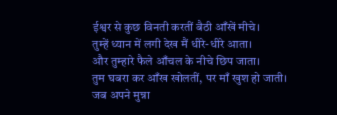ईश्वर से कुछ विनती करतीं बैठी आँखें मीचे।
तुम्हें ध्यान में लगी देख मैं धीरे-धीरे आता।
और तुम्हारे फैले आँचल के नीचे छिप जाता।
तुम घबरा कर आँख खोलतीं, पर माँ खुश हो जाती।
जब अपने मुन्ना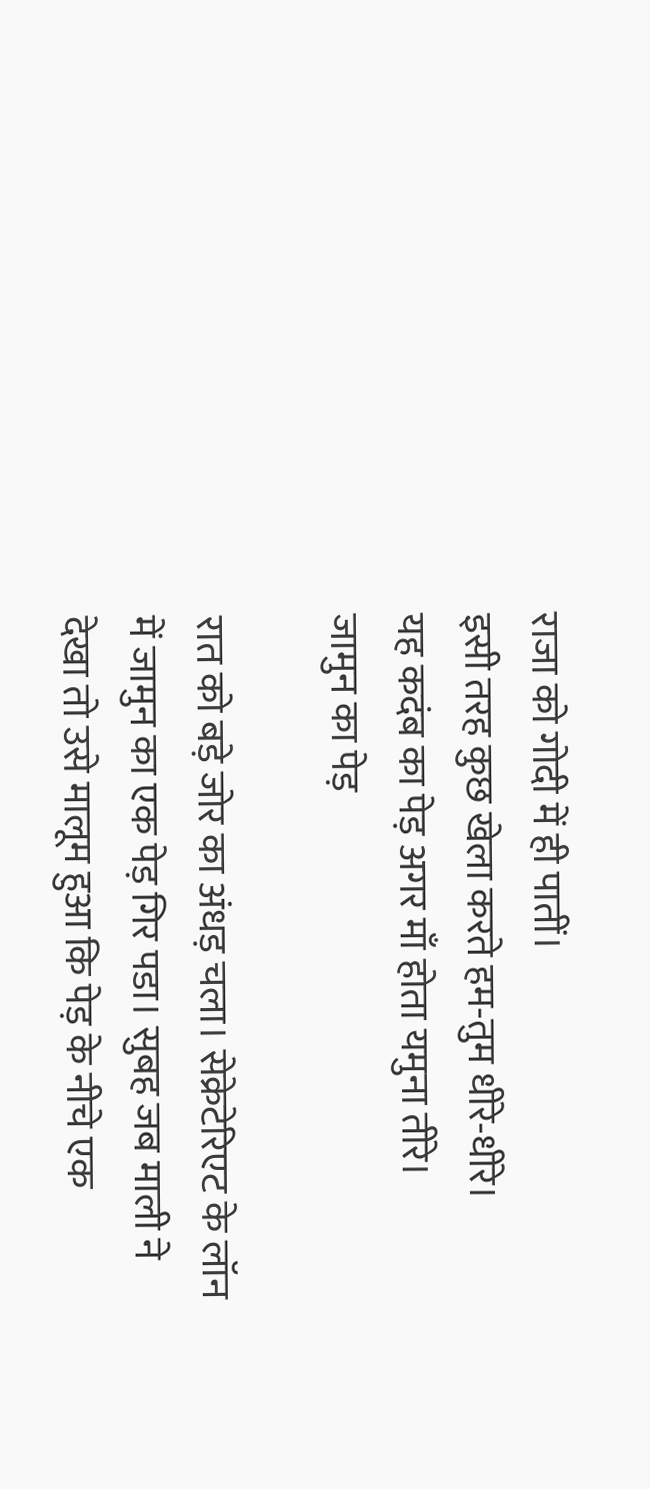राजा को गोदी में ही पातीं।
इसी तरह कुछ खेला करते हम-तुम धीरे-धीरे।
यह कदंब का पेड़ अगर माँ होता यमुना तीरे।
जामुन का पेड़

रात को बड़े जोर का अंधड़ चला। सेक्रेटेरिएट के लॉन में जामुन का एक पेड़ गिर पडा। सुबह जब माली ने देखा तो उसे मालूम हुआ कि पेड़ के नीचे एक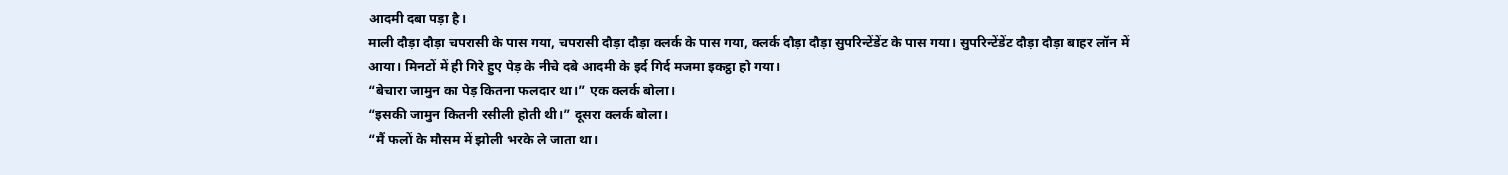आदमी दबा पड़ा है।
माली दौड़ा दौड़ा चपरासी के पास गया, चपरासी दौड़ा दौड़ा क्लर्क के पास गया, क्लर्क दौड़ा दौड़ा सुपरिन्टेंडेंट के पास गया। सुपरिन्टेंडेंट दौड़ा दौड़ा बाहर लॉन में आया। मिनटों में ही गिरे हुए पेड़ के नीचे दबे आदमी के इर्द गिर्द मजमा इकट्ठा हो गया।
“बेचारा जामुन का पेड़ कितना फलदार था।” एक क्लर्क बोला।
“इसकी जामुन कितनी रसीली होती थी।” दूसरा क्लर्क बोला।
“मैं फलों के मौसम में झोली भरके ले जाता था।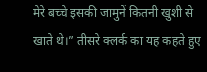मेरे बच्चे इसकी जामुनें कितनी खुशी से खाते थे।” तीसरे क्लर्क का यह कहते हुए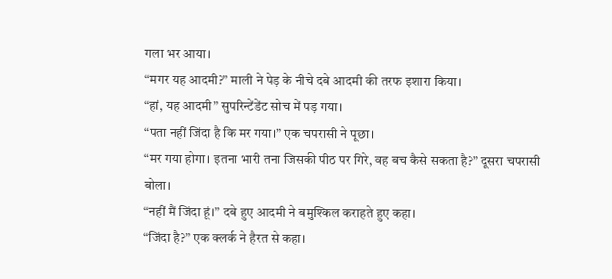गला भर आया।
“मगर यह आदमी?” माली ने पेड़ के नीचे दबे आदमी की तरफ इशारा किया।
“हां, यह आदमी” सुपरिन्टेंडेंट सोच में पड़ गया।
“पता नहीं जिंदा है कि मर गया।” एक चपरासी ने पूछा।
“मर गया होगा। इतना भारी तना जिसकी पीठ पर गिरे, वह बच कैसे सकता है?” दूसरा चपरासी बोला।
“नहीं मैं जिंदा हूं।” दबे हुए आदमी ने बमुश्किल कराहते हुए कहा।
“जिंदा है?” एक क्लर्क ने हैरत से कहा।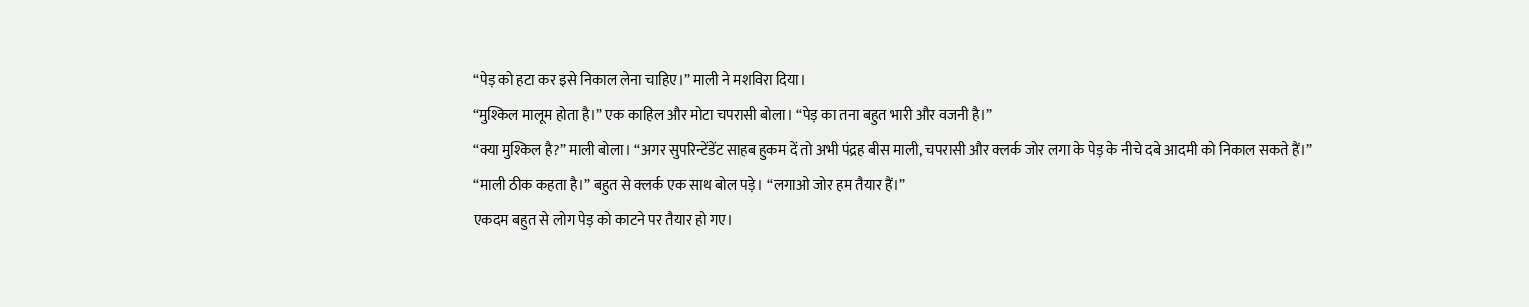“पेड़ को हटा कर इसे निकाल लेना चाहिए।” माली ने मशविरा दिया।
“मुश्किल मालूम होता है।” एक काहिल और मोटा चपरासी बोला। “पेड़ का तना बहुत भारी और वजनी है।”
“क्या मुश्किल है?” माली बोला। “अगर सुपरिन्टेंडेंट साहब हुकम दें तो अभी पंद्रह बीस माली, चपरासी और क्लर्क जोर लगा के पेड़ के नीचे दबे आदमी को निकाल सकते हैं।”
“माली ठीक कहता है।” बहुत से क्लर्क एक साथ बोल पड़े। “लगाओ जोर हम तैयार हैं।”
एकदम बहुत से लोग पेड़ को काटने पर तैयार हो गए।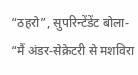“ठहरो”, सुपरिन्टेंडेंट बोला- “मैं अंडर-सेक्रेटरी से मशविरा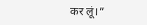कर लूं।”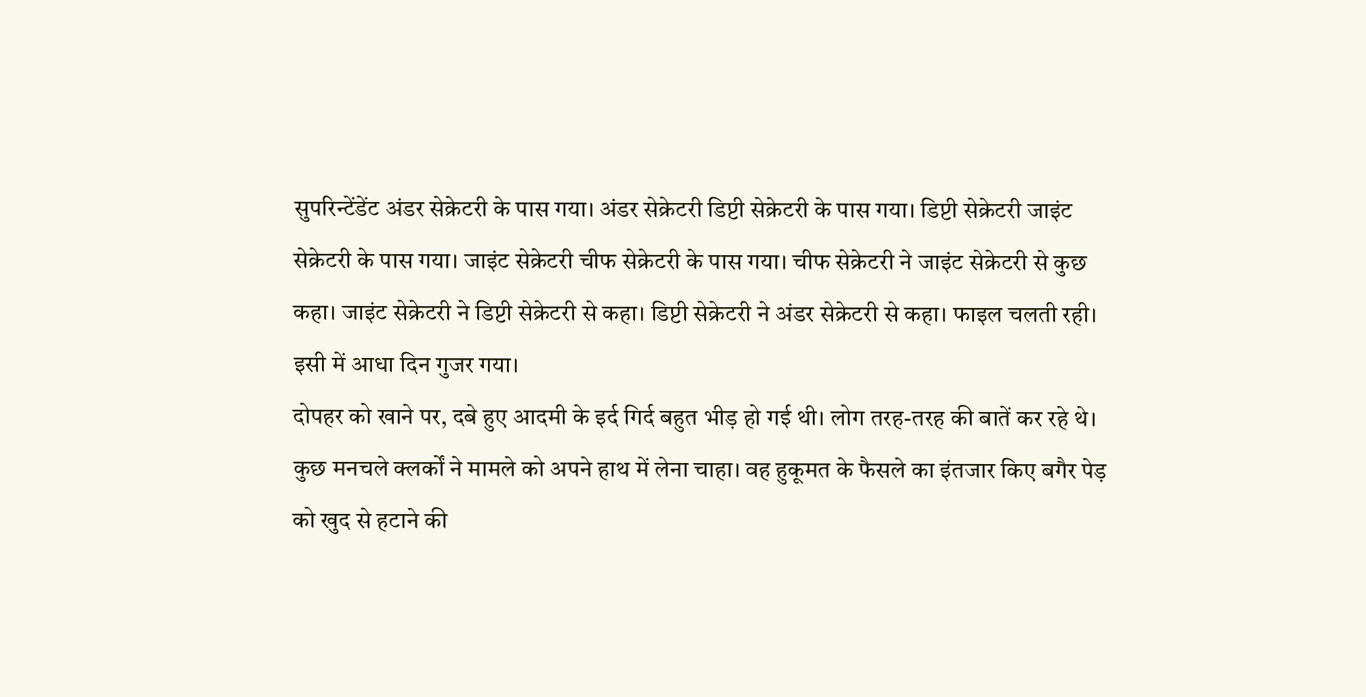सुपरिन्टेंडेंट अंडर सेक्रेटरी के पास गया। अंडर सेक्रेटरी डिप्टी सेक्रेटरी के पास गया। डिप्टी सेक्रेटरी जाइंट सेक्रेटरी के पास गया। जाइंट सेक्रेटरी चीफ सेक्रेटरी के पास गया। चीफ सेक्रेटरी ने जाइंट सेक्रेटरी से कुछ कहा। जाइंट सेक्रेटरी ने डिप्टी सेक्रेटरी से कहा। डिप्टी सेक्रेटरी ने अंडर सेक्रेटरी से कहा। फाइल चलती रही। इसी में आधा दिन गुजर गया।
दोपहर को खाने पर, दबे हुए आदमी के इर्द गिर्द बहुत भीड़ हो गई थी। लोग तरह-तरह की बातें कर रहे थे। कुछ मनचले क्लर्कों ने मामले को अपने हाथ में लेना चाहा। वह हुकूमत के फैसले का इंतजार किए बगैर पेड़ को खुद से हटाने की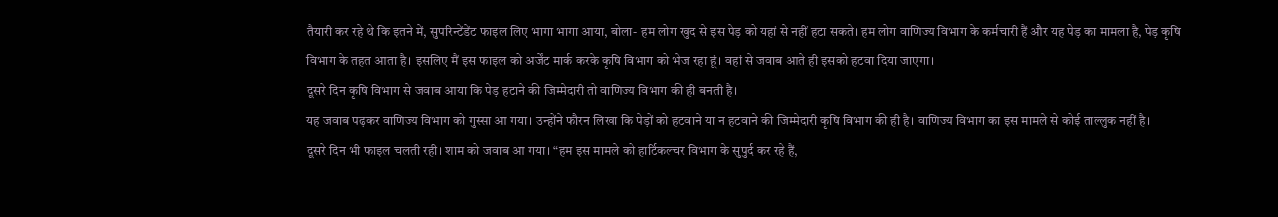तैयारी कर रहे थे कि इतने में, सुपरिन्टेंडेंट फाइल लिए भागा भागा आया, बोला- हम लोग खुद से इस पेड़ को यहां से नहीं हटा सकते। हम लोग वाणिज्य विभाग के कर्मचारी हैं और यह पेड़ का मामला है, पेड़ कृषि विभाग के तहत आता है। इसलिए मैं इस फाइल को अर्जेंट मार्क करके कृषि विभाग को भेज रहा हूं। वहां से जवाब आते ही इसको हटवा दिया जाएगा।
दूसरे दिन कृषि विभाग से जवाब आया कि पेड़ हटाने की जिम्मेदारी तो वाणिज्य विभाग की ही बनती है।
यह जवाब पढ़कर वाणिज्य विभाग को गुस्सा आ गया। उन्होंने फौरन लिखा कि पेड़ों को हटवाने या न हटवाने की जिम्मेदारी कृषि विभाग की ही है। वाणिज्य विभाग का इस मामले से कोई ताल्लुक नहीं है।
दूसरे दिन भी फाइल चलती रही। शाम को जवाब आ गया। “हम इस मामले को हार्टिकल्चर विभाग के सुपुर्द कर रहे हैं,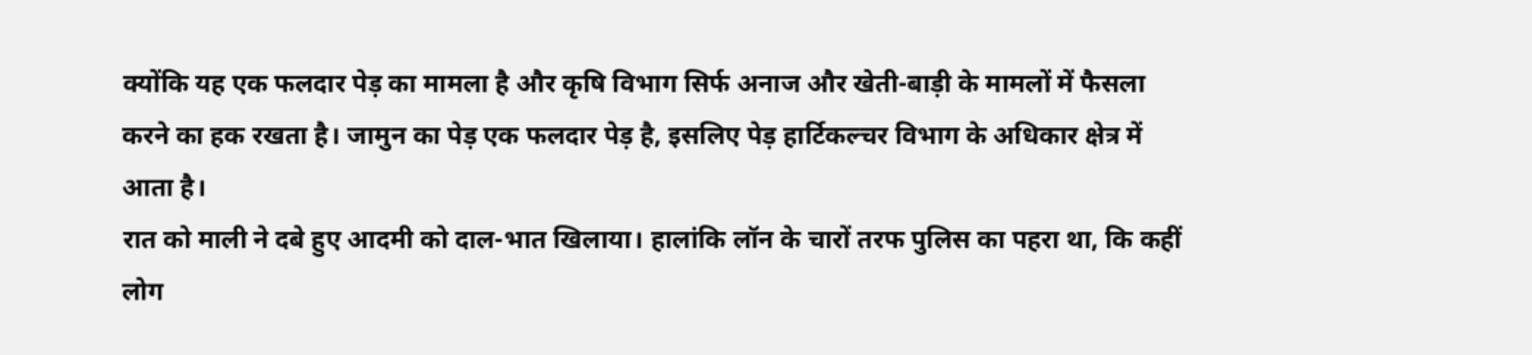क्योंकि यह एक फलदार पेड़ का मामला है और कृषि विभाग सिर्फ अनाज और खेती-बाड़ी के मामलों में फैसला करने का हक रखता है। जामुन का पेड़ एक फलदार पेड़ है, इसलिए पेड़ हार्टिकल्चर विभाग के अधिकार क्षेत्र में आता है।
रात को माली ने दबे हुए आदमी को दाल-भात खिलाया। हालांकि लॉन के चारों तरफ पुलिस का पहरा था, कि कहीं लोग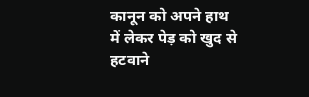कानून को अपने हाथ में लेकर पेड़ को खुद से हटवाने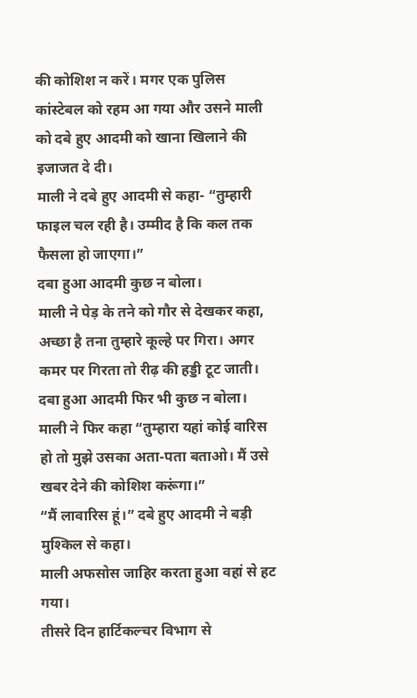की कोशिश न करें। मगर एक पुलिस कांस्टेबल को रहम आ गया और उसने माली को दबे हुए आदमी को खाना खिलाने की इजाजत दे दी।
माली ने दबे हुए आदमी से कहा- “तुम्हारी फाइल चल रही है। उम्मीद है कि कल तक फैसला हो जाएगा।”
दबा हुआ आदमी कुछ न बोला।
माली ने पेड़ के तने को गौर से देखकर कहा, अच्छा है तना तुम्हारे कूल्हे पर गिरा। अगर कमर पर गिरता तो रीढ़ की हड्डी टूट जाती।
दबा हुआ आदमी फिर भी कुछ न बोला।
माली ने फिर कहा “तुम्हारा यहां कोई वारिस हो तो मुझे उसका अता-पता बताओ। मैं उसे खबर देने की कोशिश करूंगा।”
“मैं लावारिस हूं।” दबे हुए आदमी ने बड़ी मुश्किल से कहा।
माली अफसोस जाहिर करता हुआ वहां से हट गया।
तीसरे दिन हार्टिकल्चर विभाग से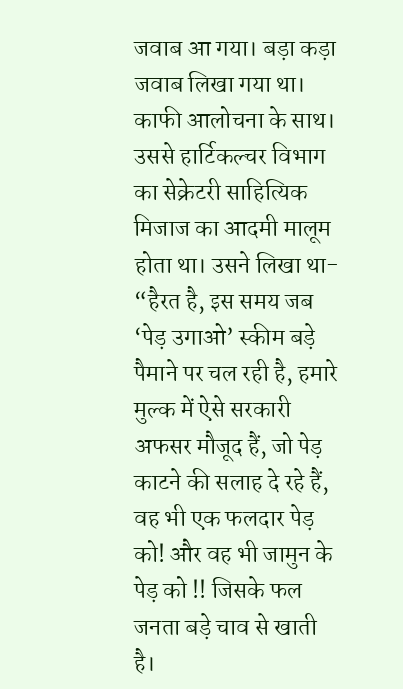जवाब आ गया। बड़ा कड़ा जवाब लिखा गया था। काफी आलोचना के साथ। उससे हार्टिकल्चर विभाग का सेक्रेटरी साहित्यिक मिजाज का आदमी मालूम होता था। उसने लिखा था- “हैरत है, इस समय जब ‘पेड़ उगाओ’ स्कीम बड़े पैमाने पर चल रही है, हमारे मुल्क में ऐसे सरकारी अफसर मौजूद हैं, जो पेड़ काटने की सलाह दे रहे हैं, वह भी एक फलदार पेड़ को! और वह भी जामुन के पेड़ को !! जिसके फल जनता बड़े चाव से खाती है।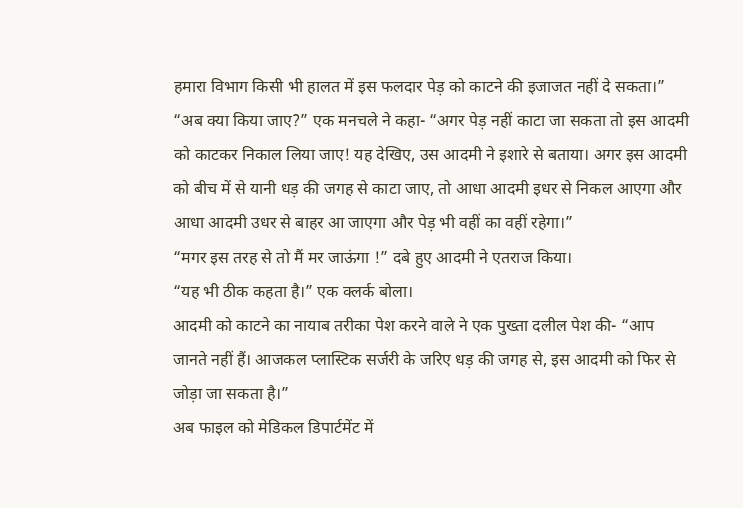हमारा विभाग किसी भी हालत में इस फलदार पेड़ को काटने की इजाजत नहीं दे सकता।”
“अब क्या किया जाए?” एक मनचले ने कहा- “अगर पेड़ नहीं काटा जा सकता तो इस आदमी को काटकर निकाल लिया जाए! यह देखिए, उस आदमी ने इशारे से बताया। अगर इस आदमी को बीच में से यानी धड़ की जगह से काटा जाए, तो आधा आदमी इधर से निकल आएगा और आधा आदमी उधर से बाहर आ जाएगा और पेड़ भी वहीं का वहीं रहेगा।”
“मगर इस तरह से तो मैं मर जाऊंगा !” दबे हुए आदमी ने एतराज किया।
“यह भी ठीक कहता है।” एक क्लर्क बोला।
आदमी को काटने का नायाब तरीका पेश करने वाले ने एक पुख्ता दलील पेश की- “आप जानते नहीं हैं। आजकल प्लास्टिक सर्जरी के जरिए धड़ की जगह से, इस आदमी को फिर से जोड़ा जा सकता है।”
अब फाइल को मेडिकल डिपार्टमेंट में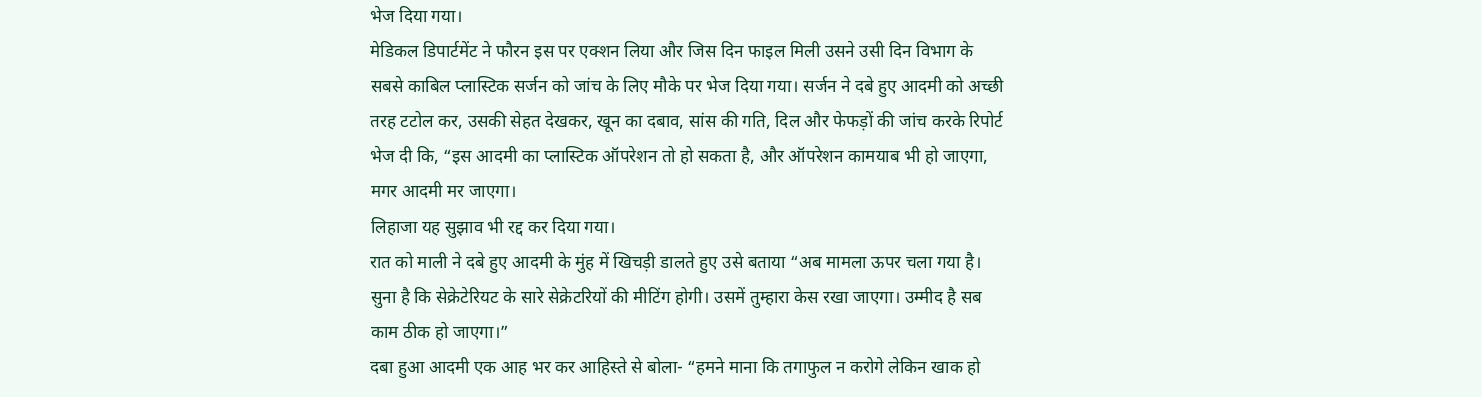भेज दिया गया।
मेडिकल डिपार्टमेंट ने फौरन इस पर एक्शन लिया और जिस दिन फाइल मिली उसने उसी दिन विभाग के सबसे काबिल प्लास्टिक सर्जन को जांच के लिए मौके पर भेज दिया गया। सर्जन ने दबे हुए आदमी को अच्छी तरह टटोल कर, उसकी सेहत देखकर, खून का दबाव, सांस की गति, दिल और फेफड़ों की जांच करके रिपोर्ट भेज दी कि, “इस आदमी का प्लास्टिक ऑपरेशन तो हो सकता है, और ऑपरेशन कामयाब भी हो जाएगा, मगर आदमी मर जाएगा।
लिहाजा यह सुझाव भी रद्द कर दिया गया।
रात को माली ने दबे हुए आदमी के मुंह में खिचड़ी डालते हुए उसे बताया “अब मामला ऊपर चला गया है। सुना है कि सेक्रेटेरियट के सारे सेक्रेटरियों की मीटिंग होगी। उसमें तुम्हारा केस रखा जाएगा। उम्मीद है सब काम ठीक हो जाएगा।”
दबा हुआ आदमी एक आह भर कर आहिस्ते से बोला- “हमने माना कि तगाफुल न करोगे लेकिन खाक हो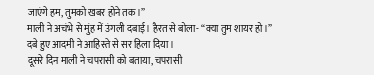जाएंगे हम, तुमको खबर होने तक।”
माली ने अचंभे से मुंह में उंगली दबाई। हैरत से बोला- “क्या तुम शायर हो।”
दबे हुए आदमी ने आहिस्ते से सर हिला दिया।
दूसरे दिन माली ने चपरासी को बताया, चपरासी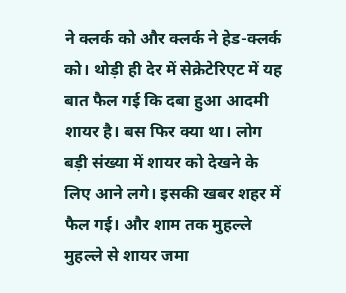ने क्लर्क को और क्लर्क ने हेड-क्लर्क को। थोड़ी ही देर में सेक्रेटेरिएट में यह बात फैल गई कि दबा हुआ आदमी शायर है। बस फिर क्या था। लोग बड़ी संख्या में शायर को देखने के लिए आने लगे। इसकी खबर शहर में फैल गई। और शाम तक मुहल्ले मुहल्ले से शायर जमा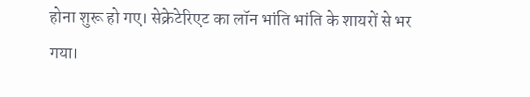होना शुरू हो गए। सेक्रेटेरिएट का लॉन भांति भांति के शायरों से भर गया।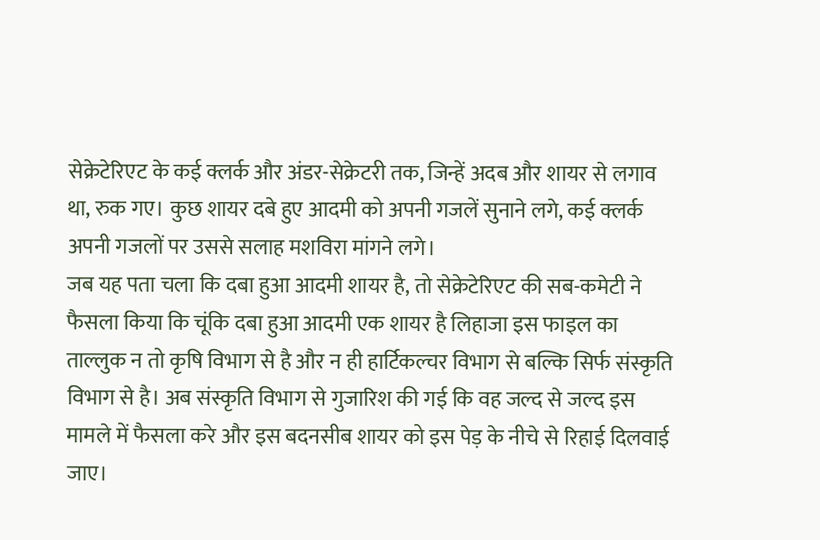सेक्रेटेरिएट के कई क्लर्क और अंडर-सेक्रेटरी तक, जिन्हें अदब और शायर से लगाव था, रुक गए। कुछ शायर दबे हुए आदमी को अपनी गजलें सुनाने लगे, कई क्लर्क अपनी गजलों पर उससे सलाह मशविरा मांगने लगे।
जब यह पता चला कि दबा हुआ आदमी शायर है, तो सेक्रेटेरिएट की सब-कमेटी ने फैसला किया कि चूंकि दबा हुआ आदमी एक शायर है लिहाजा इस फाइल का ताल्लुक न तो कृषि विभाग से है और न ही हार्टिकल्चर विभाग से बल्कि सिर्फ संस्कृति विभाग से है। अब संस्कृति विभाग से गुजारिश की गई कि वह जल्द से जल्द इस मामले में फैसला करे और इस बदनसीब शायर को इस पेड़ के नीचे से रिहाई दिलवाई जाए।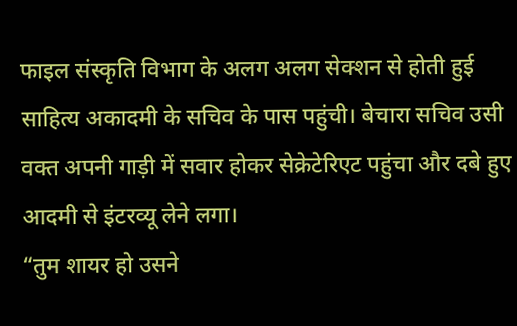फाइल संस्कृति विभाग के अलग अलग सेक्शन से होती हुई साहित्य अकादमी के सचिव के पास पहुंची। बेचारा सचिव उसी वक्त अपनी गाड़ी में सवार होकर सेक्रेटेरिएट पहुंचा और दबे हुए आदमी से इंटरव्यू लेने लगा।
“तुम शायर हो उसने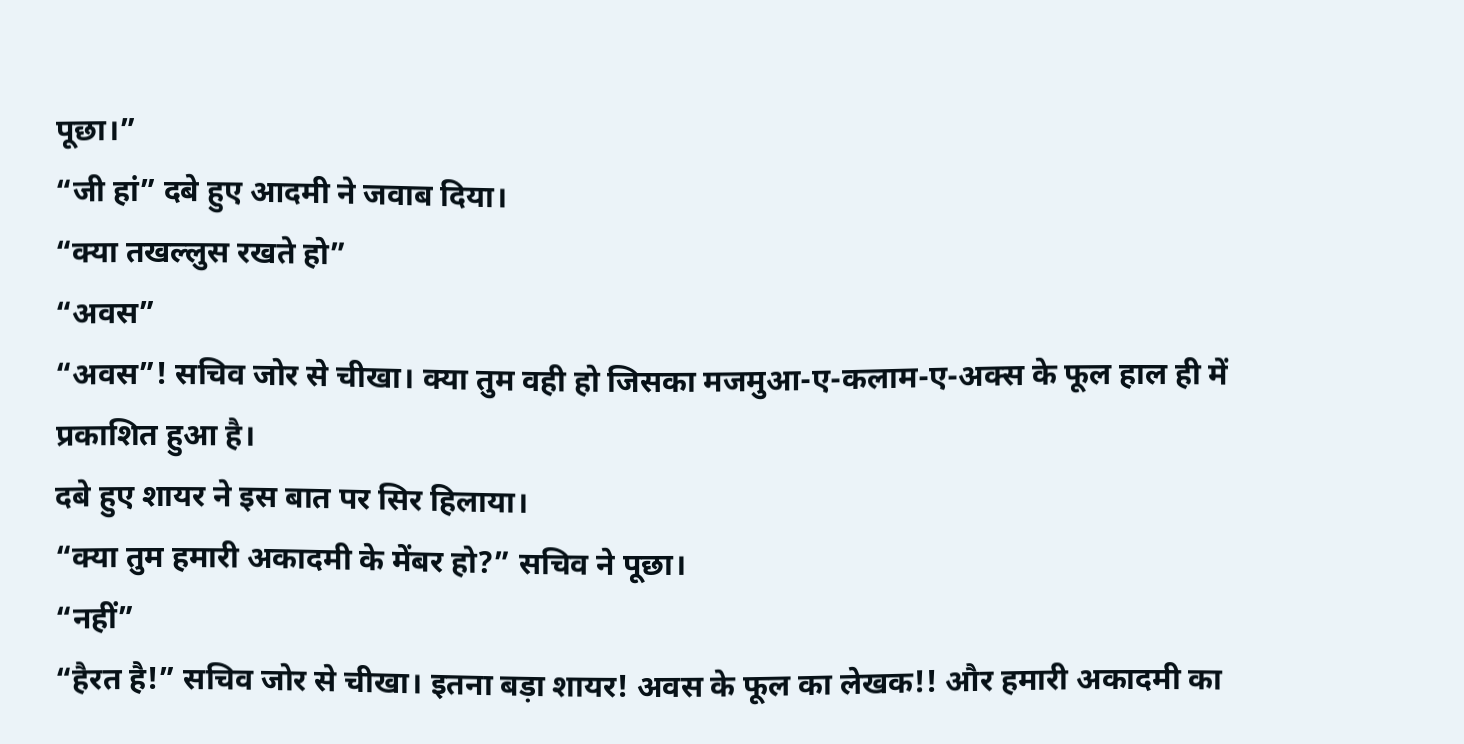पूछा।”
“जी हां” दबे हुए आदमी ने जवाब दिया।
“क्या तखल्लुस रखते हो”
“अवस”
“अवस”! सचिव जोर से चीखा। क्या तुम वही हो जिसका मजमुआ-ए-कलाम-ए-अक्स के फूल हाल ही में प्रकाशित हुआ है।
दबे हुए शायर ने इस बात पर सिर हिलाया।
“क्या तुम हमारी अकादमी के मेंबर हो?” सचिव ने पूछा।
“नहीं”
“हैरत है!” सचिव जोर से चीखा। इतना बड़ा शायर! अवस के फूल का लेखक!! और हमारी अकादमी का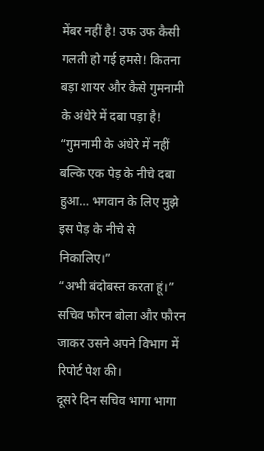मेंबर नहीं है! उफ उफ कैसी गलती हो गई हमसे! कितना बड़ा शायर और कैसे गुमनामी के अंधेरे में दबा पड़ा है!
“गुमनामी के अंधेरे में नहीं बल्कि एक पेड़ के नीचे दबा हुआ… भगवान के लिए मुझे इस पेड़ के नीचे से निकालिए।”
“अभी बंदोबस्त करता हूं।” सचिव फौरन बोला और फौरन जाकर उसने अपने विभाग में रिपोर्ट पेश की।
दूसरे दिन सचिव भागा भागा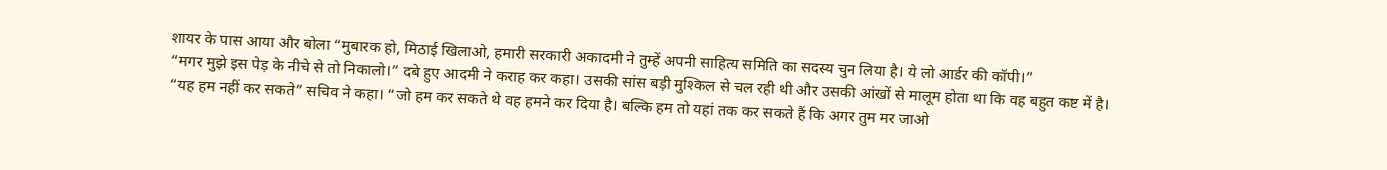शायर के पास आया और बोला “मुबारक हो, मिठाई खिलाओ, हमारी सरकारी अकादमी ने तुम्हें अपनी साहित्य समिति का सदस्य चुन लिया है। ये लो आर्डर की कॉपी।”
“मगर मुझे इस पेड़ के नीचे से तो निकालो।” दबे हुए आदमी ने कराह कर कहा। उसकी सांस बड़ी मुश्किल से चल रही थी और उसकी आंखों से मालूम होता था कि वह बहुत कष्ट में है।
“यह हम नहीं कर सकते” सचिव ने कहा। “जो हम कर सकते थे वह हमने कर दिया है। बल्कि हम तो यहां तक कर सकते हैं कि अगर तुम मर जाओ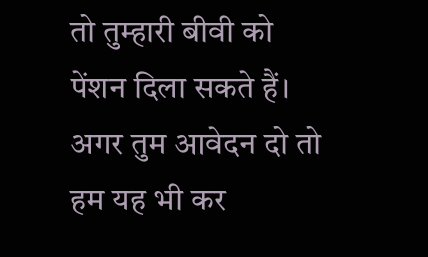तो तुम्हारी बीवी को पेंशन दिला सकते हैं। अगर तुम आवेदन दो तो हम यह भी कर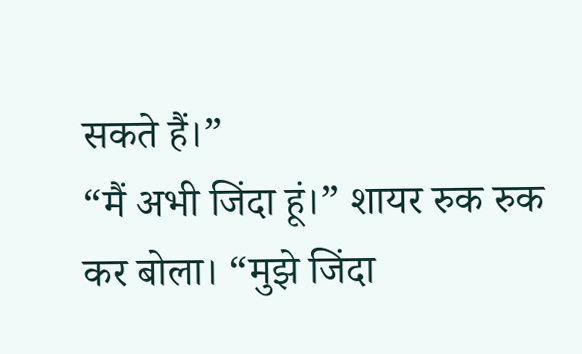सकते हैं।”
“मैं अभी जिंदा हूं।” शायर रुक रुक कर बोला। “मुझे जिंदा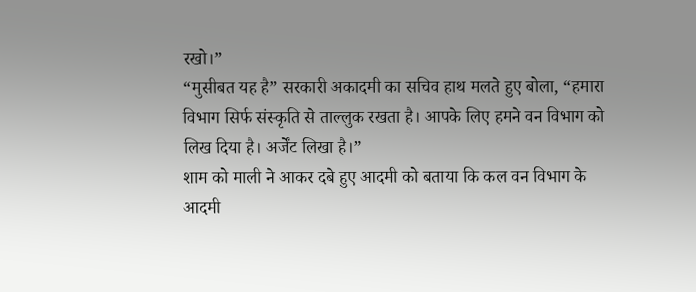रखो।”
“मुसीबत यह है” सरकारी अकादमी का सचिव हाथ मलते हुए बोला, “हमारा विभाग सिर्फ संस्कृति से ताल्लुक रखता है। आपके लिए हमने वन विभाग को लिख दिया है। अर्जेंट लिखा है।”
शाम को माली ने आकर दबे हुए आदमी को बताया कि कल वन विभाग के आदमी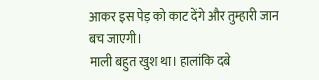आकर इस पेड़ को काट देंगे और तुम्हारी जान बच जाएगी।
माली बहुत खुश था। हालांकि दबे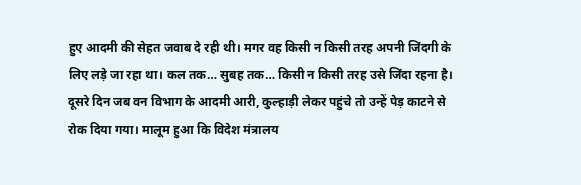हुए आदमी की सेहत जवाब दे रही थी। मगर वह किसी न किसी तरह अपनी जिंदगी के लिए लड़े जा रहा था। कल तक… सुबह तक… किसी न किसी तरह उसे जिंदा रहना है।
दूसरे दिन जब वन विभाग के आदमी आरी, कुल्हाड़ी लेकर पहुंचे तो उन्हें पेड़ काटने से रोक दिया गया। मालूम हुआ कि विदेश मंत्रालय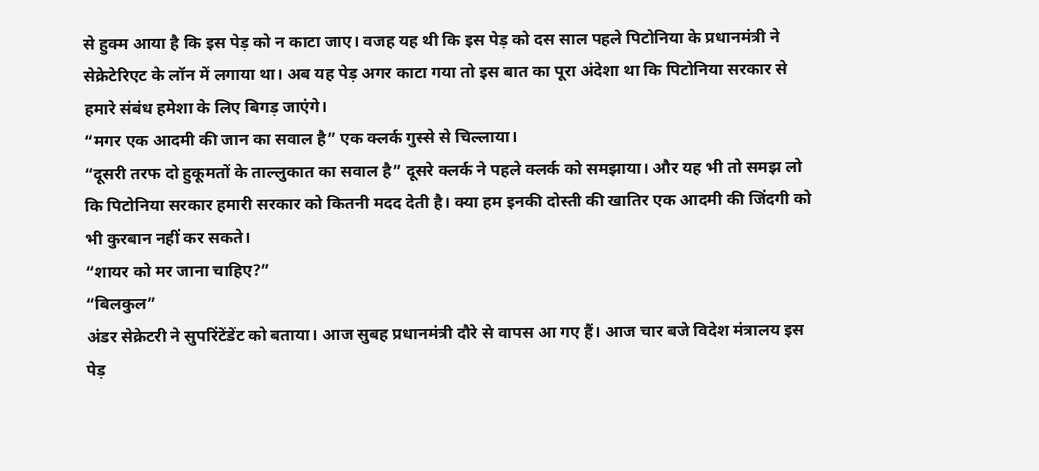से हुक्म आया है कि इस पेड़ को न काटा जाए। वजह यह थी कि इस पेड़ को दस साल पहले पिटोनिया के प्रधानमंत्री ने सेक्रेटेरिएट के लॉन में लगाया था। अब यह पेड़ अगर काटा गया तो इस बात का पूरा अंदेशा था कि पिटोनिया सरकार से हमारे संबंध हमेशा के लिए बिगड़ जाएंगे।
“मगर एक आदमी की जान का सवाल है” एक क्लर्क गुस्से से चिल्लाया।
“दूसरी तरफ दो हुकूमतों के ताल्लुकात का सवाल है” दूसरे क्लर्क ने पहले क्लर्क को समझाया। और यह भी तो समझ लो कि पिटोनिया सरकार हमारी सरकार को कितनी मदद देती है। क्या हम इनकी दोस्ती की खातिर एक आदमी की जिंदगी को भी कुरबान नहीं कर सकते।
“शायर को मर जाना चाहिए?”
“बिलकुल”
अंडर सेक्रेटरी ने सुपरिंटेंडेंट को बताया। आज सुबह प्रधानमंत्री दौरे से वापस आ गए हैं। आज चार बजे विदेश मंत्रालय इस पेड़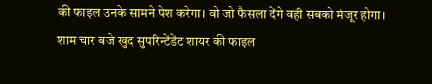की फाइल उनके सामने पेश करेगा। वो जो फैसला देंगे वही सबको मंजूर होगा।
शाम चार बजे खुद सुपरिन्टेंडेंट शायर की फाइल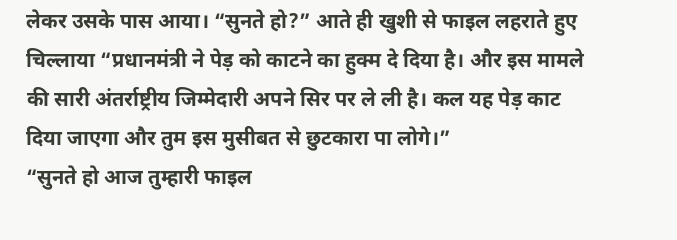लेकर उसके पास आया। “सुनते हो?” आते ही खुशी से फाइल लहराते हुए चिल्लाया “प्रधानमंत्री ने पेड़ को काटने का हुक्म दे दिया है। और इस मामले की सारी अंतर्राष्ट्रीय जिम्मेदारी अपने सिर पर ले ली है। कल यह पेड़ काट दिया जाएगा और तुम इस मुसीबत से छुटकारा पा लोगे।”
“सुनते हो आज तुम्हारी फाइल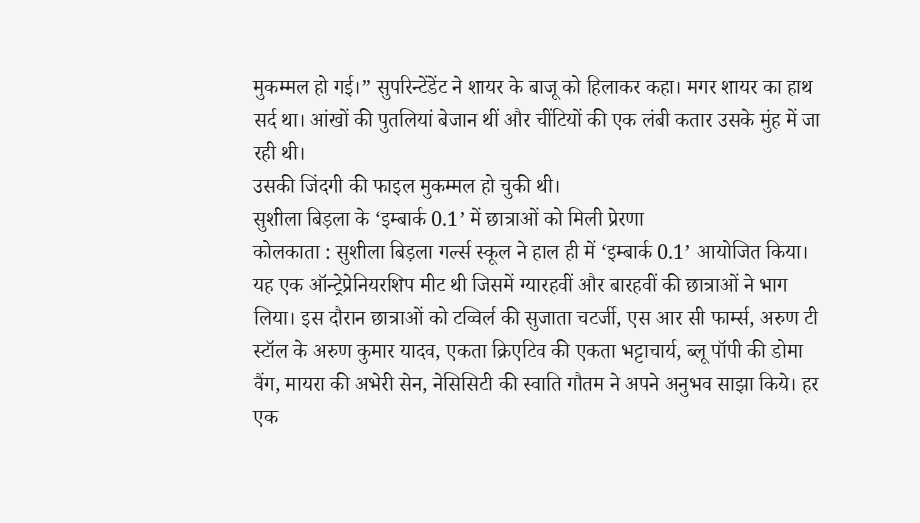मुकम्मल हो गई।” सुपरिन्टेंडेंट ने शायर के बाजू को हिलाकर कहा। मगर शायर का हाथ सर्द था। आंखों की पुतलियां बेजान थीं और चींटियों की एक लंबी कतार उसके मुंह में जा रही थी।
उसकी जिंदगी की फाइल मुकम्मल हो चुकी थी।
सुशीला बिड़ला के ‘इम्बार्क 0.1’ में छात्राओं को मिली प्रेरणा
कोलकाता : सुशीला बिड़ला गर्ल्स स्कूल ने हाल ही में ‘इम्बार्क 0.1’ आयोजित किया। यह एक ऑन्ट्रेप्रेनियरशिप मीट थी जिसमें ग्यारहवीं और बारहवीं की छात्राओं ने भाग लिया। इस दौरान छात्राओं को टव्विर्ल की सुजाता चटर्जी, एस आर सी फार्म्स, अरुण टी स्टॉल के अरुण कुमार यादव, एकता क्रिएटिव की एकता भट्टाचार्य, ब्लू पॉपी की डोमा वैंग, मायरा की अभेरी सेन, नेसिसिटी की स्वाति गौतम ने अपने अनुभव साझा किये। हर एक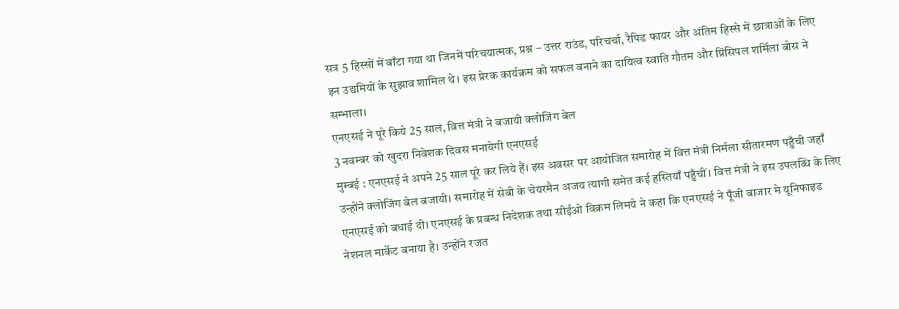सत्र 5 हिस्सों में बाँटा गया था जिनमें परिचयात्मक, प्रश्न – उत्तर राउंड, परिचर्चा, रैपिड फायर और अंतिम हिस्से में छात्राओं के लिए इन उद्यमियों के सुझाव शामिल थे। इस प्रेरक कार्यक्रम को सफल बनाने का दायित्व स्वाति गौतम और प्रिंसिपल शर्मिला बोस ने सम्भाला।
एनएसई ने पूरे किये 25 साल, वित्त मंत्री ने बजायी क्लोजिंग बेल
3 नवम्बर को खुदरा निवेशक दिवस मनायेगी एनएसई
मुम्बई : एनएसई ने अपने 25 साल पूरे कर लिये हैं। इस अवसर पर आयोजित समारोह में वित्त मंत्री निर्मला सीतारमण पहुँची जहाँ उन्होंने क्लोजिंग बेल बजायी। समारोह में सेबी के चेयरमैन अजय त्यागी समेत कई हस्तियाँ पहुँचीं। वित्त मंत्री ने इस उपलब्धि के लिए एनएसई को बधाई दी। एनएसई के प्रबन्ध निदेशक तथा सीईओ विक्रम लिमये ने कहा कि एनएसई ने पूँजी बाजार मे यूनिफाइड नेशनल मार्केट बनाया है। उन्होंने रजत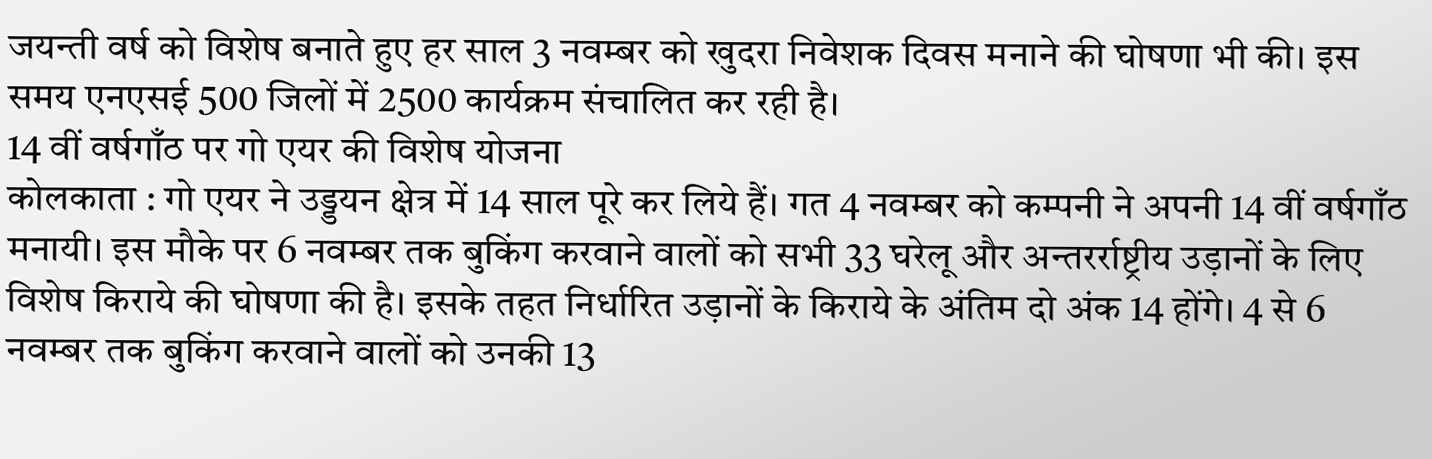जयन्ती वर्ष को विशेष बनाते हुए हर साल 3 नवम्बर को खुदरा निवेशक दिवस मनाने की घोषणा भी की। इस समय एनएसई 500 जिलों में 2500 कार्यक्रम संचालित कर रही है।
14 वीं वर्षगाँठ पर गो एयर की विशेष योजना
कोलकाता : गो एयर ने उड्डयन क्षेत्र में 14 साल पूरे कर लिये हैं। गत 4 नवम्बर को कम्पनी ने अपनी 14 वीं वर्षगाँठ मनायी। इस मौके पर 6 नवम्बर तक बुकिंग करवाने वालों को सभी 33 घरेलू और अन्तरर्राष्ट्रीय उड़ानों के लिए विशेष किराये की घोषणा की है। इसके तहत निर्धारित उड़ानों के किराये के अंतिम दो अंक 14 होंगे। 4 से 6 नवम्बर तक बुकिंग करवाने वालों को उनकी 13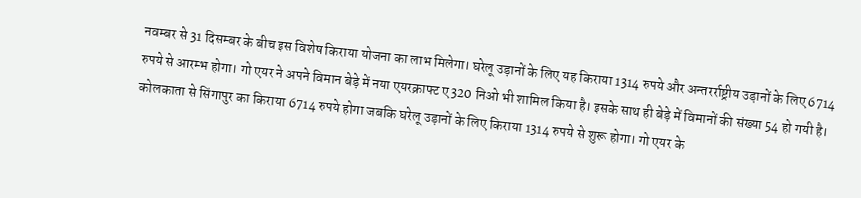नवम्बर से 31 दिसम्बर के बीच इस विशेष किराया योजना का लाभ मिलेगा। घरेलू उड़ानों के लिए यह किराया 1314 रुपये और अन्तरर्राष्ट्रीय उड़ानों के लिए 6714 रुपये से आरम्भ होगा। गो एयर ने अपने विमान बेड़े में नया एयरक्राफ्ट ए320 निओ भी शामिल किया है। इसके साथ ही बेड़े में विमानों की संख्या 54 हो गयी है। कोलकाता से सिंगापुर का किराया 6714 रुपये होगा जबकि घरेलू उड़ानों के लिए किराया 1314 रुपये से शुरू होगा। गो एयर के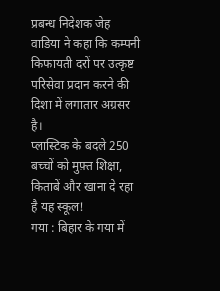प्रबन्ध निदेशक जेह वाडिया ने कहा कि कम्पनी किफायती दरों पर उत्कृष्ट परिसेवा प्रदान करने की दिशा में लगातार अग्रसर है।
प्लास्टिक के बदले 250 बच्चों को मुफ़्त शिक्षा, किताबें और खाना दे रहा है यह स्कूल!
गया : बिहार के गया में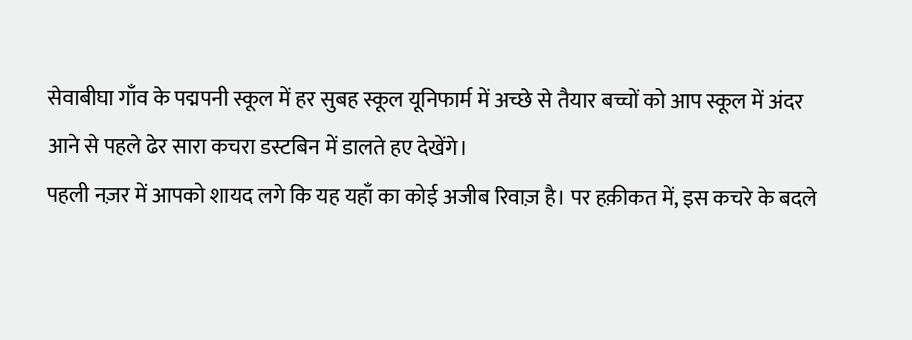सेवाबीघा गाँव के पद्मपनी स्कूल में हर सुबह स्कूल यूनिफार्म में अच्छे से तैयार बच्चों को आप स्कूल में अंदर आने से पहले ढेर सारा कचरा डस्टबिन में डालते हए देखेंगे।
पहली नज़र में आपको शायद लगे कि यह यहाँ का कोई अजीब रिवाज़ है। पर हक़ीकत में, इस कचरे के बदले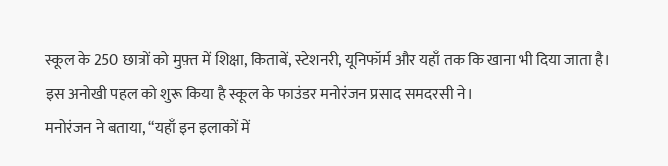स्कूल के 250 छात्रों को मुफ़्त में शिक्षा, किताबें, स्टेशनरी, यूनिफॉर्म और यहाँ तक कि खाना भी दिया जाता है। इस अनोखी पहल को शुरू किया है स्कूल के फाउंडर मनोरंजन प्रसाद समदरसी ने।
मनोरंजन ने बताया, “यहाँ इन इलाकों में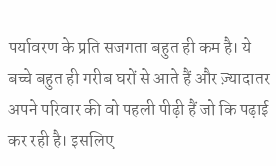पर्यावरण के प्रति सजगता बहुत ही कम है। ये बच्चे बहुत ही गरीब घरों से आते हैं और ज़्यादातर अपने परिवार की वो पहली पीढ़ी हैं जो कि पढ़ाई कर रही है। इसलिए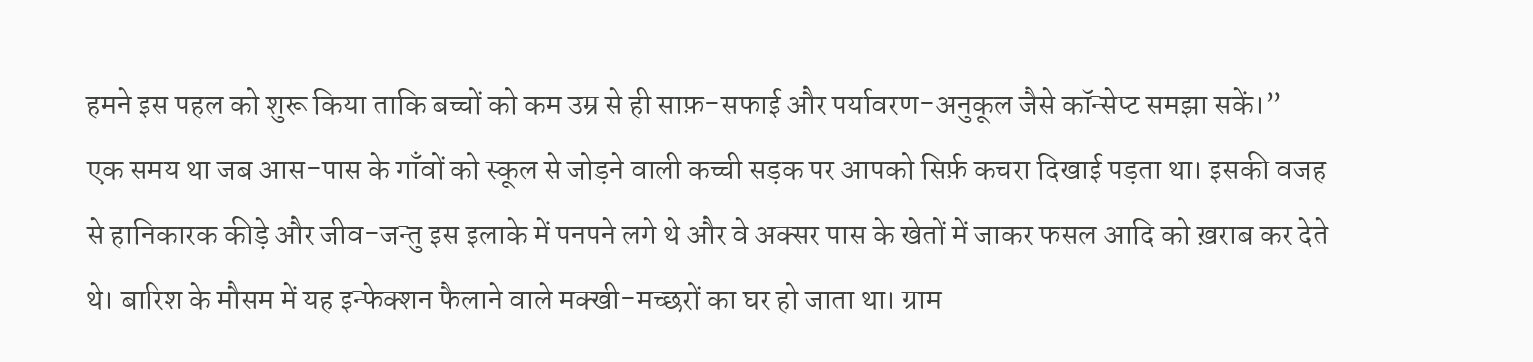हमने इस पहल को शुरू किया ताकि बच्चों को कम उम्र से ही साफ़-सफाई और पर्यावरण-अनुकूल जैसे कॉन्सेप्ट समझा सकें।”
एक समय था जब आस-पास के गाँवों को स्कूल से जोड़ने वाली कच्ची सड़क पर आपको सिर्फ़ कचरा दिखाई पड़ता था। इसकी वजह से हानिकारक कीड़े और जीव-जन्तु इस इलाके में पनपने लगे थे और वे अक्सर पास के खेतों में जाकर फसल आदि को ख़राब कर देते थे। बारिश के मौसम में यह इन्फेक्शन फैलाने वाले मक्खी-मच्छरों का घर हो जाता था। ग्राम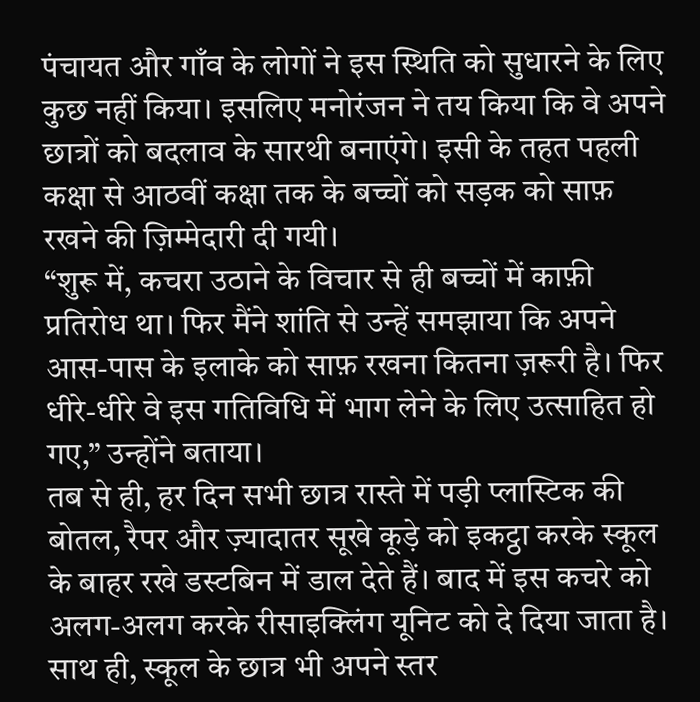पंचायत और गाँव के लोगों ने इस स्थिति को सुधारने के लिए कुछ नहीं किया। इसलिए मनोरंजन ने तय किया कि वे अपने छात्रों को बदलाव के सारथी बनाएंगे। इसी के तहत पहली कक्षा से आठवीं कक्षा तक के बच्चों को सड़क को साफ़ रखने की ज़िम्मेदारी दी गयी।
“शुरू में, कचरा उठाने के विचार से ही बच्चों में काफ़ी प्रतिरोध था। फिर मैंने शांति से उन्हें समझाया कि अपने आस-पास के इलाके को साफ़ रखना कितना ज़रूरी है। फिर धीरे-धीरे वे इस गतिविधि में भाग लेने के लिए उत्साहित हो गए,” उन्होंने बताया।
तब से ही, हर दिन सभी छात्र रास्ते में पड़ी प्लास्टिक की बोतल, रैपर और ज़्यादातर सूखे कूड़े को इकट्ठा करके स्कूल के बाहर रखे डस्टबिन में डाल देते हैं। बाद में इस कचरे को अलग-अलग करके रीसाइक्लिंग यूनिट को दे दिया जाता है। साथ ही, स्कूल के छात्र भी अपने स्तर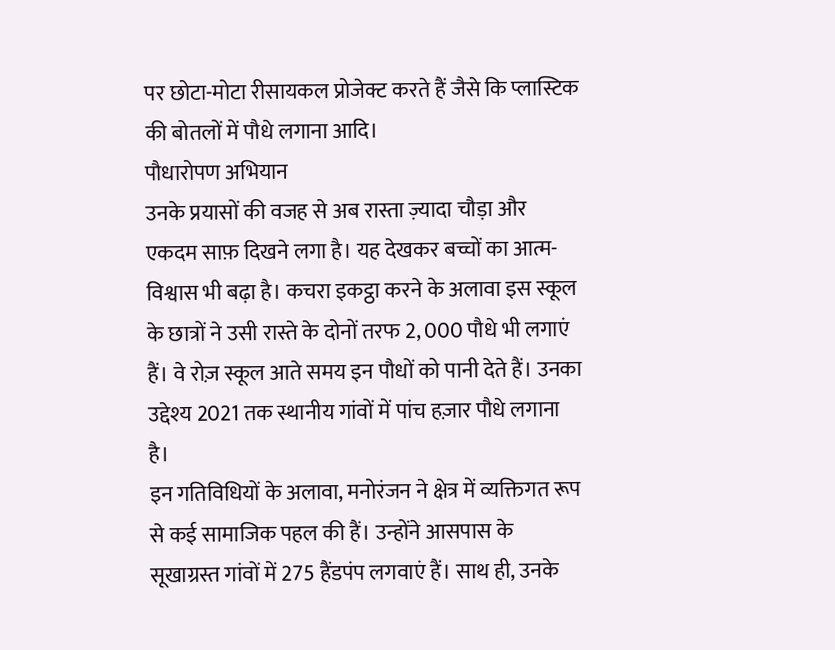पर छोटा-मोटा रीसायकल प्रोजेक्ट करते हैं जैसे कि प्लास्टिक की बोतलों में पौधे लगाना आदि।
पौधारोपण अभियान
उनके प्रयासों की वजह से अब रास्ता ज़्यादा चौड़ा और एकदम साफ़ दिखने लगा है। यह देखकर बच्चों का आत्म-विश्वास भी बढ़ा है। कचरा इकट्ठा करने के अलावा इस स्कूल के छात्रों ने उसी रास्ते के दोनों तरफ 2, 000 पौधे भी लगाएं हैं। वे रोज़ स्कूल आते समय इन पौधों को पानी देते हैं। उनका उद्देश्य 2021 तक स्थानीय गांवों में पांच हज़ार पौधे लगाना है।
इन गतिविधियों के अलावा, मनोरंजन ने क्षेत्र में व्यक्तिगत रूप से कई सामाजिक पहल की हैं। उन्होंने आसपास के सूखाग्रस्त गांवों में 275 हैंडपंप लगवाएं हैं। साथ ही, उनके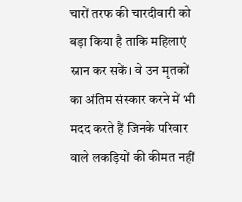चारों तरफ की चारदीवारी को बड़ा किया है ताकि महिलाएं स्नान कर सकें। वे उन मृतकों का अंतिम संस्कार करने में भी मदद करते हैं जिनके परिवार वाले लकड़ियों की कीमत नहीं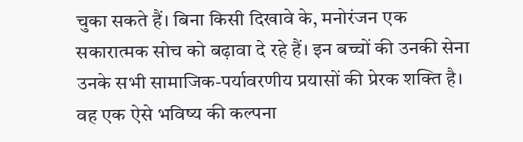चुका सकते हैं। बिना किसी दिखावे के, मनोरंजन एक सकारात्मक सोच को बढ़ावा दे रहे हैं। इन बच्चों की उनकी सेना उनके सभी सामाजिक-पर्यावरणीय प्रयासों की प्रेरक शक्ति है। वह एक ऐसे भविष्य की कल्पना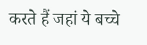करते हैं जहां ये बच्चे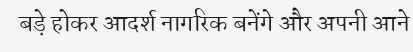बड़े होकर आदर्श नागरिक बनेंगे और अपनी आने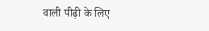वाली पीढ़ी के लिए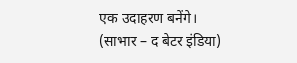एक उदाहरण बनेंगे।
(साभार – द बेटर इंडिया)